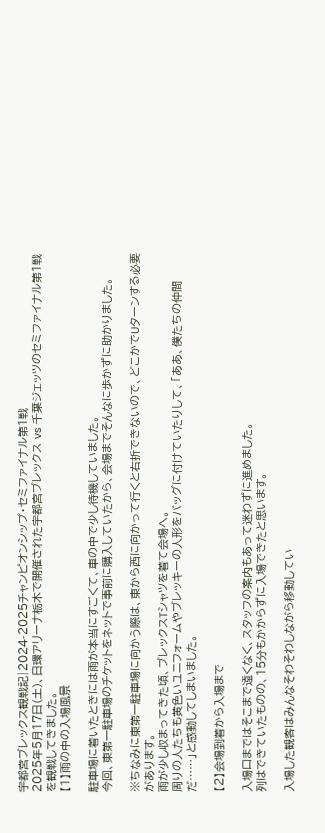宇都宮ブレックス観戦記|2024-2025チャンピオンシップ・セミファイナル第1戦
2025年5月17日(土)、日環アリーナ栃木で開催された宇都宮ブレックス vs 千葉ジェッツのセミファイナル第1戦を観戦してきました。
【1】雨の中の入場風景

駐車場に着いたときには雨が本当にすごくて、車の中で少し待機していました。
今回、東第一駐車場のチケットをネットで事前に購入していたから、会場までそんなに歩かずに助かりました。

※ちなみに東第一駐車場に向かう際は、東から西に向かって行くと右折できないので、どこかでUターンする必要があります。
雨が少し収まってきた頃、ブレックスTシャツを着て会場へ。
周りの人たちも黄色いユニフォームやブレッキーの人形をバッグに付けていたりして、「ああ、僕たちの仲間だ……」と感動してしまいました。

【2】会場到着から入場まで

入場口まではそこまで遠くなく、スタッフの案内もあって迷わずに進めました。
列はできていたものの、15分もかからずに入場できたと思います。

入場した観客はみんなそわそわしながら移動してい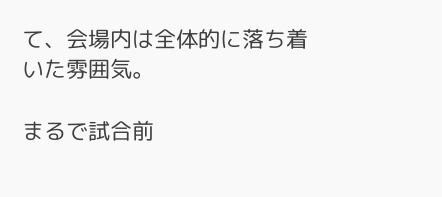て、会場内は全体的に落ち着いた雰囲気。

まるで試合前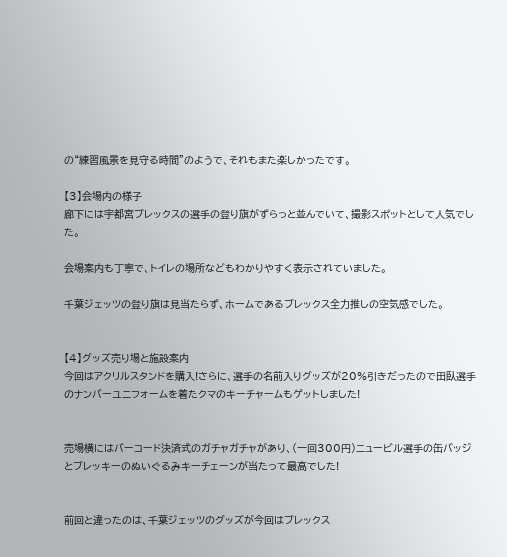の“練習風景を見守る時間”のようで、それもまた楽しかったです。

【3】会場内の様子
廊下には宇都宮ブレックスの選手の登り旗がずらっと並んでいて、撮影スポットとして人気でした。

会場案内も丁寧で、トイレの場所などもわかりやすく表示されていました。

千葉ジェッツの登り旗は見当たらず、ホームであるブレックス全力推しの空気感でした。


【4】グッズ売り場と施設案内
今回はアクリルスタンドを購入!さらに、選手の名前入りグッズが20%引きだったので田臥選手のナンバーユニフォームを着たクマのキーチャームもゲットしました!


売場横にはバーコード決済式のガチャガチャがあり、(一回300円)ニュービル選手の缶バッジとブレッキーのぬいぐるみキーチェーンが当たって最高でした!


前回と違ったのは、千葉ジェッツのグッズが今回はブレックス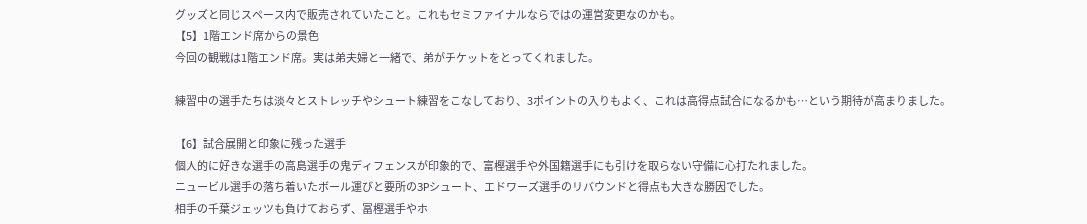グッズと同じスペース内で販売されていたこと。これもセミファイナルならではの運営変更なのかも。
【5】1階エンド席からの景色
今回の観戦は1階エンド席。実は弟夫婦と一緒で、弟がチケットをとってくれました。

練習中の選手たちは淡々とストレッチやシュート練習をこなしており、3ポイントの入りもよく、これは高得点試合になるかも…という期待が高まりました。

【6】試合展開と印象に残った選手
個人的に好きな選手の高島選手の鬼ディフェンスが印象的で、富樫選手や外国籍選手にも引けを取らない守備に心打たれました。
ニュービル選手の落ち着いたボール運びと要所の3Pシュート、エドワーズ選手のリバウンドと得点も大きな勝因でした。
相手の千葉ジェッツも負けておらず、冨樫選手やホ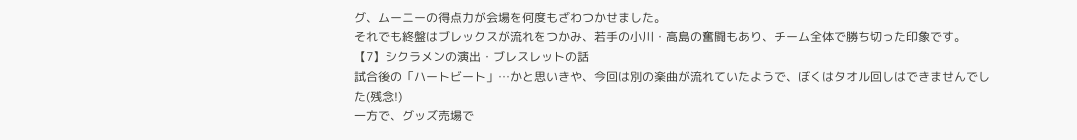グ、ムーニーの得点力が会場を何度もざわつかせました。
それでも終盤はブレックスが流れをつかみ、若手の小川・高島の奮闘もあり、チーム全体で勝ち切った印象です。
【7】シクラメンの演出・ブレスレットの話
試合後の「ハートビート」…かと思いきや、今回は別の楽曲が流れていたようで、ぼくはタオル回しはできませんでした(残念!)
一方で、グッズ売場で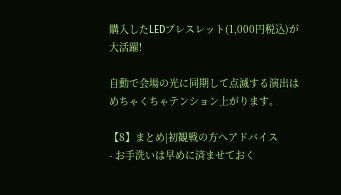購入したLEDブレスレット(1,000円税込)が大活躍!

自動で会場の光に同期して点滅する演出はめちゃくちゃテンション上がります。

【8】まとめ|初観戦の方へアドバイス
- お手洗いは早めに済ませておく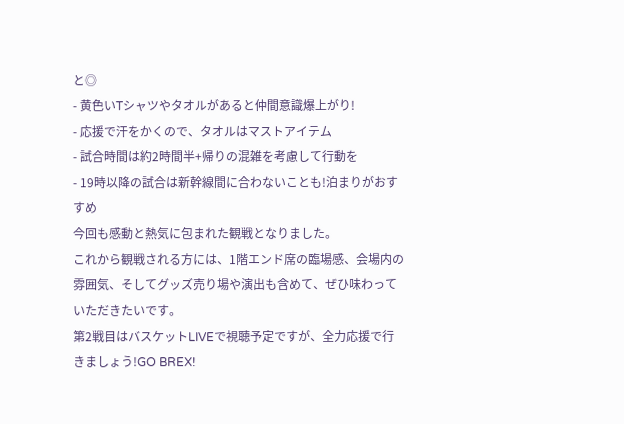と◎
- 黄色いTシャツやタオルがあると仲間意識爆上がり!
- 応援で汗をかくので、タオルはマストアイテム
- 試合時間は約2時間半+帰りの混雑を考慮して行動を
- 19時以降の試合は新幹線間に合わないことも!泊まりがおすすめ
今回も感動と熱気に包まれた観戦となりました。
これから観戦される方には、1階エンド席の臨場感、会場内の雰囲気、そしてグッズ売り場や演出も含めて、ぜひ味わっていただきたいです。
第2戦目はバスケットLIVEで視聴予定ですが、全力応援で行きましょう!GO BREX!